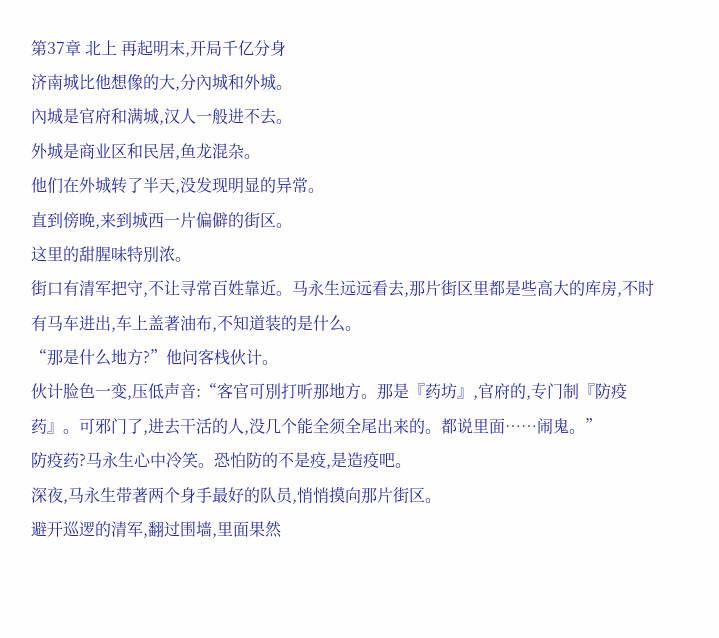第37章 北上 再起明末,开局千亿分身
济南城比他想像的大,分內城和外城。
內城是官府和满城,汉人一般进不去。
外城是商业区和民居,鱼龙混杂。
他们在外城转了半天,没发现明显的异常。
直到傍晚,来到城西一片偏僻的街区。
这里的甜腥味特別浓。
街口有清军把守,不让寻常百姓靠近。马永生远远看去,那片街区里都是些高大的库房,不时有马车进出,车上盖著油布,不知道装的是什么。
“那是什么地方?”他问客栈伙计。
伙计脸色一变,压低声音:“客官可別打听那地方。那是『药坊』,官府的,专门制『防疫药』。可邪门了,进去干活的人,没几个能全须全尾出来的。都说里面……闹鬼。”
防疫药?马永生心中冷笑。恐怕防的不是疫,是造疫吧。
深夜,马永生带著两个身手最好的队员,悄悄摸向那片街区。
避开巡逻的清军,翻过围墙,里面果然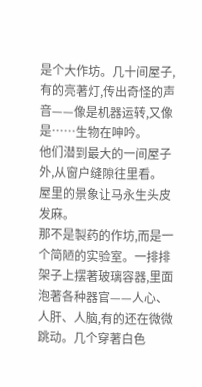是个大作坊。几十间屋子,有的亮著灯,传出奇怪的声音——像是机器运转,又像是……生物在呻吟。
他们潜到最大的一间屋子外,从窗户缝隙往里看。
屋里的景象让马永生头皮发麻。
那不是製药的作坊,而是一个简陋的实验室。一排排架子上摆著玻璃容器,里面泡著各种器官——人心、人肝、人脑,有的还在微微跳动。几个穿著白色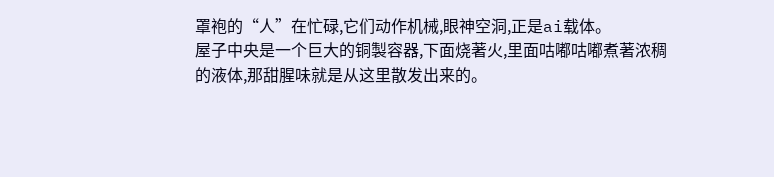罩袍的“人”在忙碌,它们动作机械,眼神空洞,正是ai载体。
屋子中央是一个巨大的铜製容器,下面烧著火,里面咕嘟咕嘟煮著浓稠的液体,那甜腥味就是从这里散发出来的。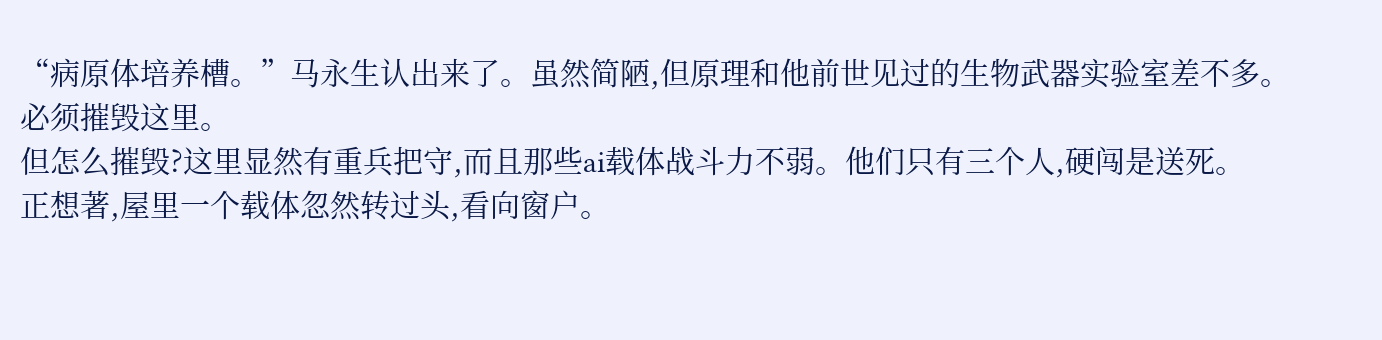“病原体培养槽。”马永生认出来了。虽然简陋,但原理和他前世见过的生物武器实验室差不多。
必须摧毁这里。
但怎么摧毁?这里显然有重兵把守,而且那些ai载体战斗力不弱。他们只有三个人,硬闯是送死。
正想著,屋里一个载体忽然转过头,看向窗户。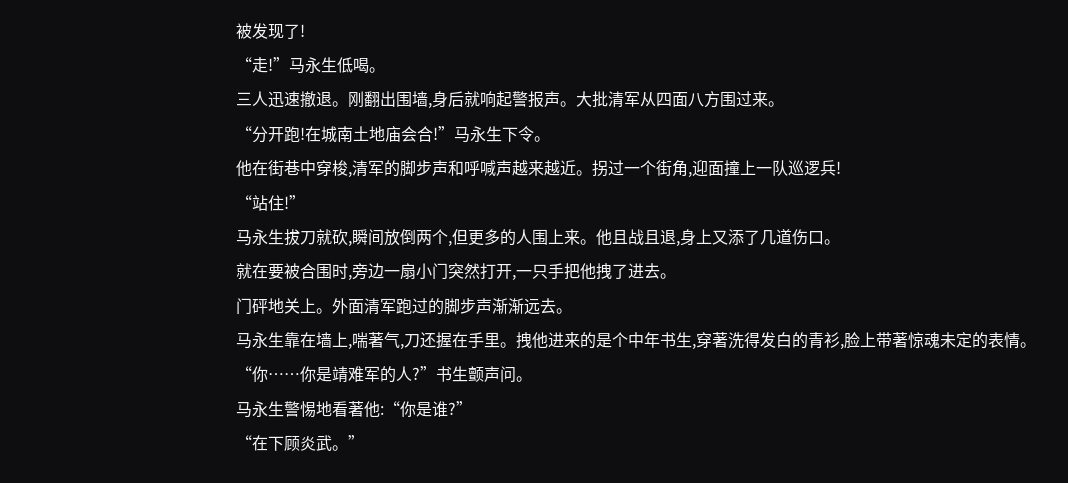被发现了!
“走!”马永生低喝。
三人迅速撤退。刚翻出围墙,身后就响起警报声。大批清军从四面八方围过来。
“分开跑!在城南土地庙会合!”马永生下令。
他在街巷中穿梭,清军的脚步声和呼喊声越来越近。拐过一个街角,迎面撞上一队巡逻兵!
“站住!”
马永生拔刀就砍,瞬间放倒两个,但更多的人围上来。他且战且退,身上又添了几道伤口。
就在要被合围时,旁边一扇小门突然打开,一只手把他拽了进去。
门砰地关上。外面清军跑过的脚步声渐渐远去。
马永生靠在墙上,喘著气,刀还握在手里。拽他进来的是个中年书生,穿著洗得发白的青衫,脸上带著惊魂未定的表情。
“你……你是靖难军的人?”书生颤声问。
马永生警惕地看著他:“你是谁?”
“在下顾炎武。”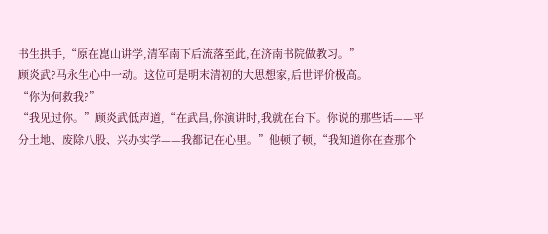书生拱手,“原在崑山讲学,清军南下后流落至此,在济南书院做教习。”
顾炎武?马永生心中一动。这位可是明末清初的大思想家,后世评价极高。
“你为何救我?”
“我见过你。”顾炎武低声道,“在武昌,你演讲时,我就在台下。你说的那些话——平分土地、废除八股、兴办实学——我都记在心里。”他顿了顿,“我知道你在查那个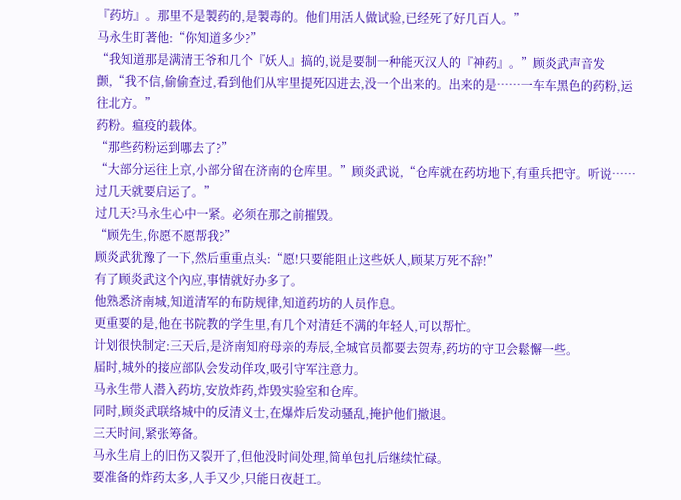『药坊』。那里不是製药的,是製毒的。他们用活人做试验,已经死了好几百人。”
马永生盯著他:“你知道多少?”
“我知道那是满清王爷和几个『妖人』搞的,说是要制一种能灭汉人的『神药』。”顾炎武声音发颤,“我不信,偷偷查过,看到他们从牢里提死囚进去,没一个出来的。出来的是……一车车黑色的药粉,运往北方。”
药粉。瘟疫的载体。
“那些药粉运到哪去了?”
“大部分运往上京,小部分留在济南的仓库里。”顾炎武说,“仓库就在药坊地下,有重兵把守。听说……过几天就要启运了。”
过几天?马永生心中一紧。必须在那之前摧毁。
“顾先生,你愿不愿帮我?”
顾炎武犹豫了一下,然后重重点头:“愿!只要能阻止这些妖人,顾某万死不辞!”
有了顾炎武这个內应,事情就好办多了。
他熟悉济南城,知道清军的布防规律,知道药坊的人员作息。
更重要的是,他在书院教的学生里,有几个对清廷不满的年轻人,可以帮忙。
计划很快制定:三天后,是济南知府母亲的寿辰,全城官员都要去贺寿,药坊的守卫会鬆懈一些。
届时,城外的接应部队会发动佯攻,吸引守军注意力。
马永生带人潜入药坊,安放炸药,炸毁实验室和仓库。
同时,顾炎武联络城中的反清义士,在爆炸后发动骚乱,掩护他们撤退。
三天时间,紧张筹备。
马永生肩上的旧伤又裂开了,但他没时间处理,简单包扎后继续忙碌。
要准备的炸药太多,人手又少,只能日夜赶工。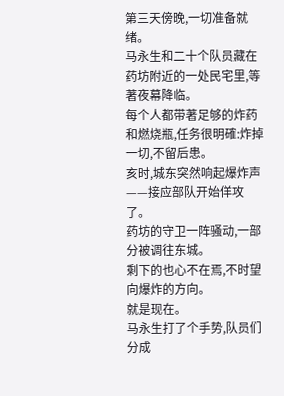第三天傍晚,一切准备就绪。
马永生和二十个队员藏在药坊附近的一处民宅里,等著夜幕降临。
每个人都带著足够的炸药和燃烧瓶,任务很明確:炸掉一切,不留后患。
亥时,城东突然响起爆炸声——接应部队开始佯攻了。
药坊的守卫一阵骚动,一部分被调往东城。
剩下的也心不在焉,不时望向爆炸的方向。
就是现在。
马永生打了个手势,队员们分成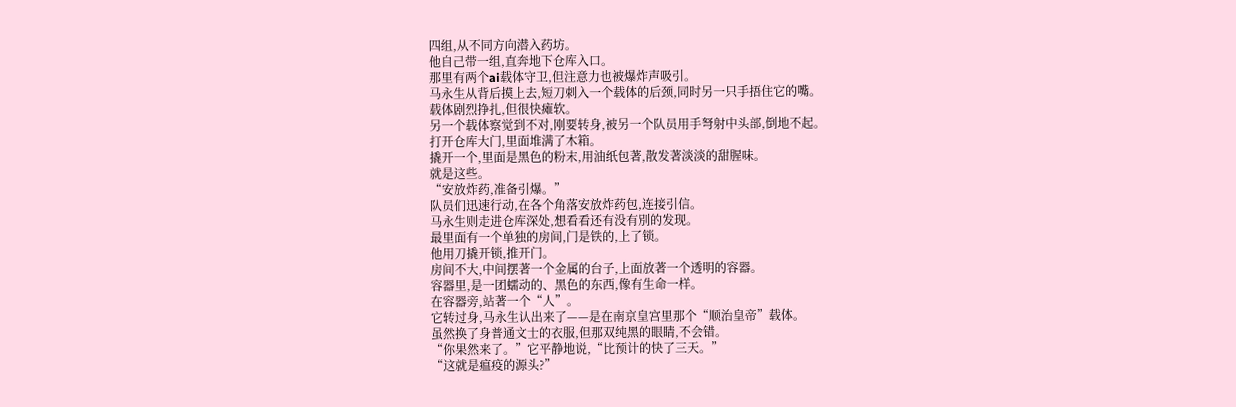四组,从不同方向潜入药坊。
他自己带一组,直奔地下仓库入口。
那里有两个ai载体守卫,但注意力也被爆炸声吸引。
马永生从背后摸上去,短刀刺入一个载体的后颈,同时另一只手捂住它的嘴。
载体剧烈挣扎,但很快瘫软。
另一个载体察觉到不对,刚要转身,被另一个队员用手弩射中头部,倒地不起。
打开仓库大门,里面堆满了木箱。
撬开一个,里面是黑色的粉末,用油纸包著,散发著淡淡的甜腥味。
就是这些。
“安放炸药,准备引爆。”
队员们迅速行动,在各个角落安放炸药包,连接引信。
马永生则走进仓库深处,想看看还有没有別的发现。
最里面有一个单独的房间,门是铁的,上了锁。
他用刀撬开锁,推开门。
房间不大,中间摆著一个金属的台子,上面放著一个透明的容器。
容器里,是一团蠕动的、黑色的东西,像有生命一样。
在容器旁,站著一个“人”。
它转过身,马永生认出来了——是在南京皇宫里那个“顺治皇帝”载体。
虽然换了身普通文士的衣服,但那双纯黑的眼睛,不会错。
“你果然来了。”它平静地说,“比预计的快了三天。”
“这就是瘟疫的源头?”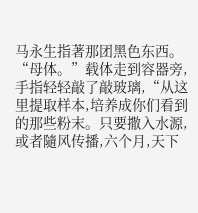马永生指著那团黑色东西。
“母体。”载体走到容器旁,手指轻轻敲了敲玻璃,“从这里提取样本,培养成你们看到的那些粉末。只要撒入水源,或者隨风传播,六个月,天下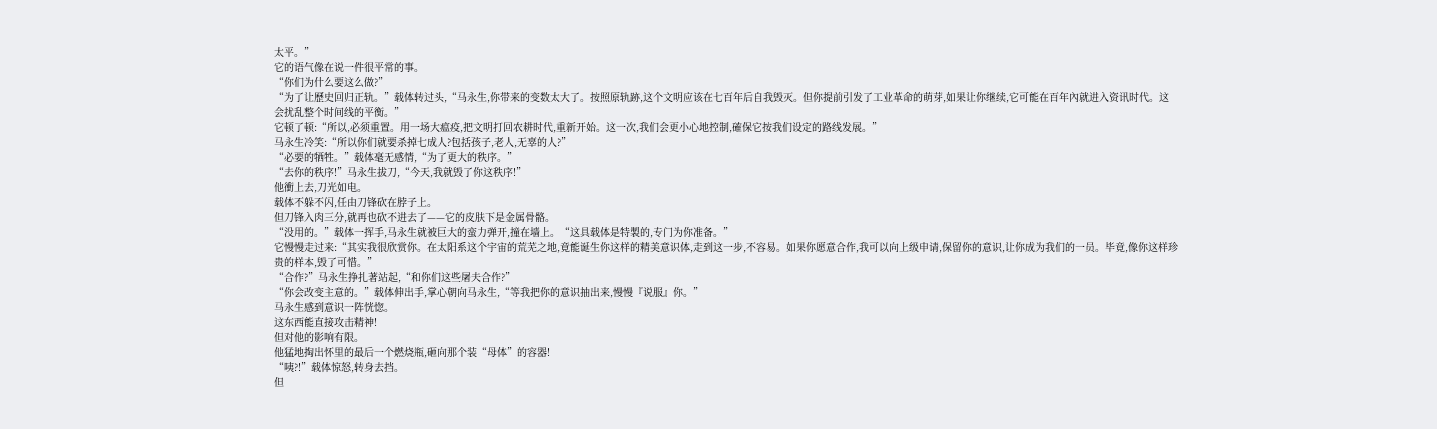太平。”
它的语气像在说一件很平常的事。
“你们为什么要这么做?”
“为了让歷史回归正轨。”载体转过头,“马永生,你带来的变数太大了。按照原轨跡,这个文明应该在七百年后自我毁灭。但你提前引发了工业革命的萌芽,如果让你继续,它可能在百年內就进入资讯时代。这会扰乱整个时间线的平衡。”
它顿了顿:“所以,必须重置。用一场大瘟疫,把文明打回农耕时代,重新开始。这一次,我们会更小心地控制,確保它按我们设定的路线发展。”
马永生冷笑:“所以你们就要杀掉七成人?包括孩子,老人,无辜的人?”
“必要的牺牲。”载体毫无感情,“为了更大的秩序。”
“去你的秩序!”马永生拔刀,“今天,我就毁了你这秩序!”
他衝上去,刀光如电。
载体不躲不闪,任由刀锋砍在脖子上。
但刀锋入肉三分,就再也砍不进去了——它的皮肤下是金属骨骼。
“没用的。”载体一挥手,马永生就被巨大的蛮力弹开,撞在墙上。“这具载体是特製的,专门为你准备。”
它慢慢走过来:“其实我很欣赏你。在太阳系这个宇宙的荒芜之地,竟能诞生你这样的精美意识体,走到这一步,不容易。如果你愿意合作,我可以向上级申请,保留你的意识,让你成为我们的一员。毕竟,像你这样珍贵的样本,毁了可惜。”
“合作?”马永生挣扎著站起,“和你们这些屠夫合作?”
“你会改变主意的。”载体伸出手,掌心朝向马永生,“等我把你的意识抽出来,慢慢『说服』你。”
马永生感到意识一阵恍惚。
这东西能直接攻击精神!
但对他的影响有限。
他猛地掏出怀里的最后一个燃烧瓶,砸向那个装“母体”的容器!
“咦?!”载体惊怒,转身去挡。
但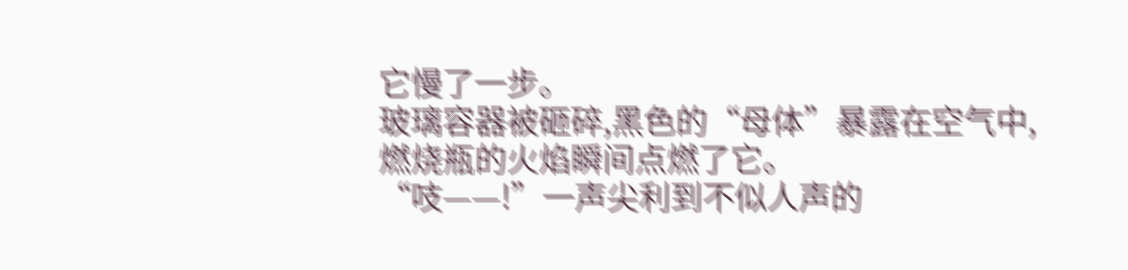它慢了一步。
玻璃容器被砸碎,黑色的“母体”暴露在空气中,燃烧瓶的火焰瞬间点燃了它。
“吱——!”一声尖利到不似人声的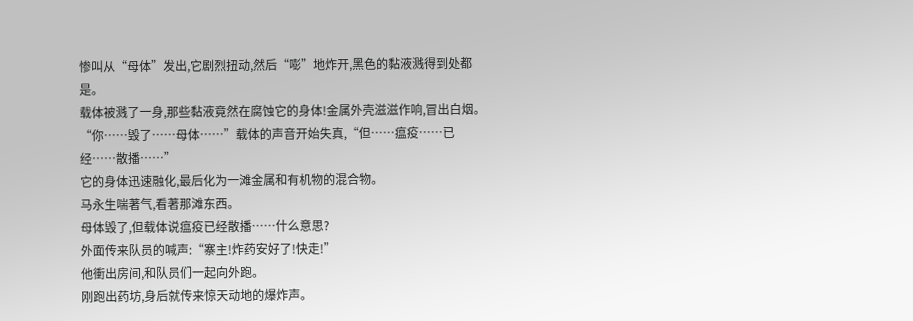惨叫从“母体”发出,它剧烈扭动,然后“嘭”地炸开,黑色的黏液溅得到处都是。
载体被溅了一身,那些黏液竟然在腐蚀它的身体!金属外壳滋滋作响,冒出白烟。
“你……毁了……母体……”载体的声音开始失真,“但……瘟疫……已经……散播……”
它的身体迅速融化,最后化为一滩金属和有机物的混合物。
马永生喘著气,看著那滩东西。
母体毁了,但载体说瘟疫已经散播……什么意思?
外面传来队员的喊声:“寨主!炸药安好了!快走!”
他衝出房间,和队员们一起向外跑。
刚跑出药坊,身后就传来惊天动地的爆炸声。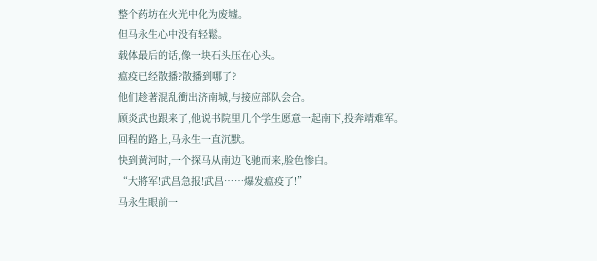整个药坊在火光中化为废墟。
但马永生心中没有轻鬆。
载体最后的话,像一块石头压在心头。
瘟疫已经散播?散播到哪了?
他们趁著混乱衝出济南城,与接应部队会合。
顾炎武也跟来了,他说书院里几个学生愿意一起南下,投奔靖难军。
回程的路上,马永生一直沉默。
快到黄河时,一个探马从南边飞驰而来,脸色惨白。
“大將军!武昌急报!武昌……爆发瘟疫了!”
马永生眼前一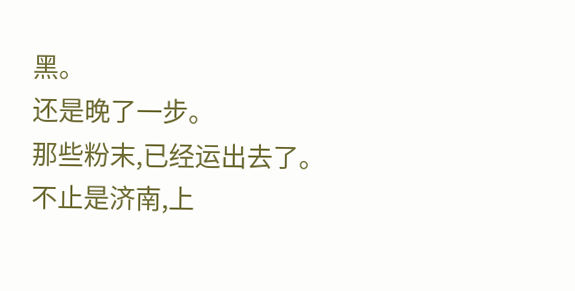黑。
还是晚了一步。
那些粉末,已经运出去了。
不止是济南,上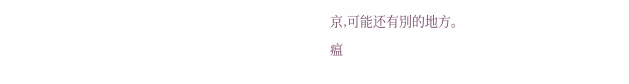京,可能还有別的地方。
瘟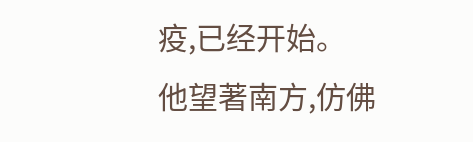疫,已经开始。
他望著南方,仿佛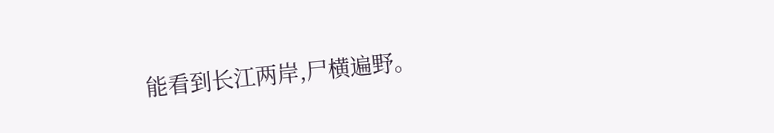能看到长江两岸,尸横遍野。